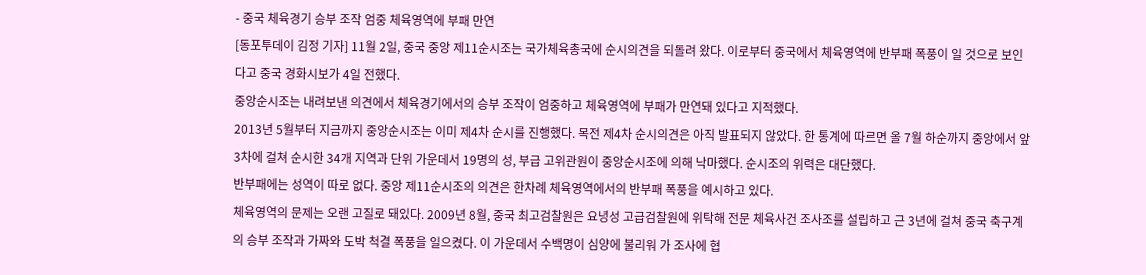- 중국 체육경기 승부 조작 엄중 체육영역에 부패 만연
[동포투데이 김정 기자] 11월 2일, 중국 중앙 제11순시조는 국가체육총국에 순시의견을 되돌려 왔다. 이로부터 중국에서 체육영역에 반부패 폭풍이 일 것으로 보인다고 중국 경화시보가 4일 전했다.
중앙순시조는 내려보낸 의견에서 체육경기에서의 승부 조작이 엄중하고 체육영역에 부패가 만연돼 있다고 지적했다.
2013년 5월부터 지금까지 중앙순시조는 이미 제4차 순시를 진행했다. 목전 제4차 순시의견은 아직 발표되지 않았다. 한 통계에 따르면 올 7월 하순까지 중앙에서 앞 3차에 걸쳐 순시한 34개 지역과 단위 가운데서 19명의 성, 부급 고위관원이 중앙순시조에 의해 낙마했다. 순시조의 위력은 대단했다.
반부패에는 성역이 따로 없다. 중앙 제11순시조의 의견은 한차례 체육영역에서의 반부패 폭풍을 예시하고 있다.
체육영역의 문제는 오랜 고질로 돼있다. 2009년 8월, 중국 최고검찰원은 요녕성 고급검찰원에 위탁해 전문 체육사건 조사조를 설립하고 근 3년에 걸쳐 중국 축구계의 승부 조작과 가짜와 도박 척결 폭풍을 일으켰다. 이 가운데서 수백명이 심양에 불리워 가 조사에 협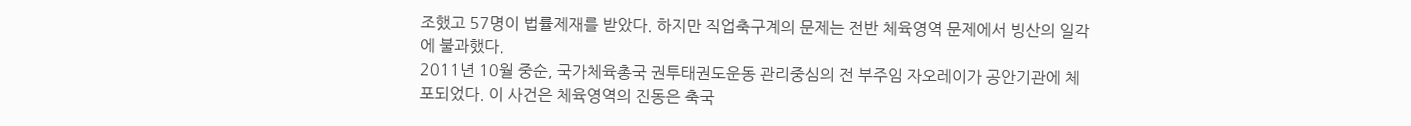조했고 57명이 법률제재를 받았다. 하지만 직업축구계의 문제는 전반 체육영역 문제에서 빙산의 일각에 불과했다.
2011년 10월 중순, 국가체육총국 권투태권도운동 관리중심의 전 부주임 자오레이가 공안기관에 체포되었다. 이 사건은 체육영역의 진동은 축국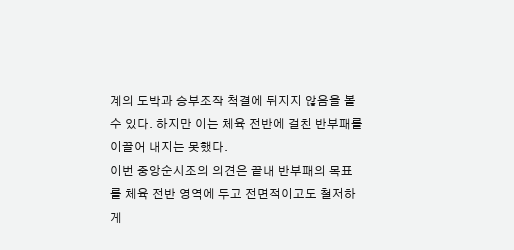계의 도박과 승부조작 척결에 뒤지지 않음을 볼 수 있다. 하지만 이는 체육 전반에 걸친 반부패를 이끌어 내지는 못했다.
이번 중앙순시조의 의견은 끝내 반부패의 목표를 체육 전반 영역에 두고 전면적이고도 철저하게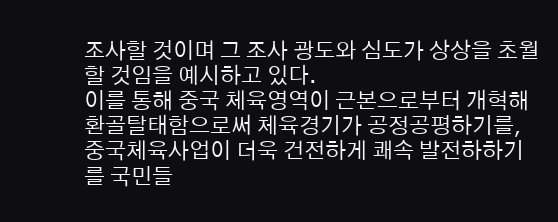조사할 것이며 그 조사 광도와 심도가 상상을 초월 할 것임을 예시하고 있다.
이를 통해 중국 체육영역이 근본으로부터 개혁해 환골탈태함으로써 체육경기가 공정공평하기를, 중국체육사업이 더욱 건전하게 쾌속 발전하하기를 국민들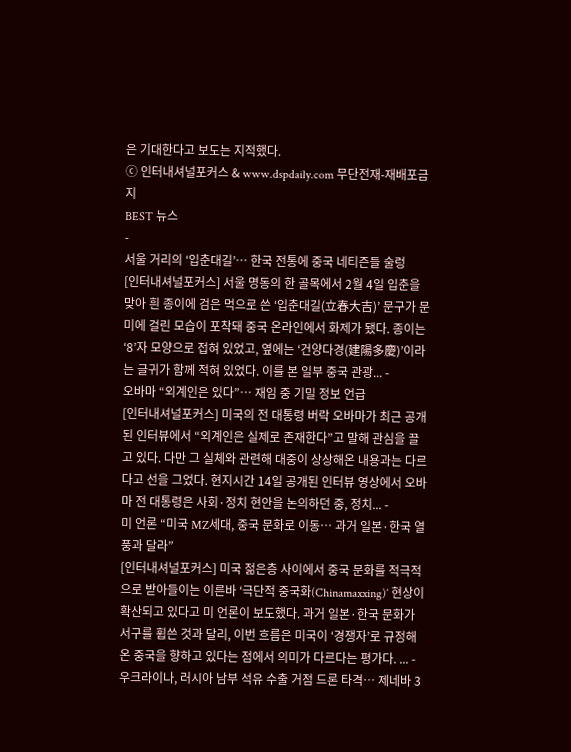은 기대한다고 보도는 지적했다.
ⓒ 인터내셔널포커스 & www.dspdaily.com 무단전재-재배포금지
BEST 뉴스
-
서울 거리의 ‘입춘대길’… 한국 전통에 중국 네티즌들 술렁
[인터내셔널포커스] 서울 명동의 한 골목에서 2월 4일 입춘을 맞아 흰 종이에 검은 먹으로 쓴 ‘입춘대길(立春大吉)’ 문구가 문미에 걸린 모습이 포착돼 중국 온라인에서 화제가 됐다. 종이는 ‘8’자 모양으로 접혀 있었고, 옆에는 ‘건양다경(建陽多慶)’이라는 글귀가 함께 적혀 있었다. 이를 본 일부 중국 관광... -
오바마 “외계인은 있다”… 재임 중 기밀 정보 언급
[인터내셔널포커스] 미국의 전 대통령 버락 오바마가 최근 공개된 인터뷰에서 “외계인은 실제로 존재한다”고 말해 관심을 끌고 있다. 다만 그 실체와 관련해 대중이 상상해온 내용과는 다르다고 선을 그었다. 현지시간 14일 공개된 인터뷰 영상에서 오바마 전 대통령은 사회·정치 현안을 논의하던 중, 정치... -
미 언론 “미국 MZ세대, 중국 문화로 이동… 과거 일본·한국 열풍과 달라”
[인터내셔널포커스] 미국 젊은층 사이에서 중국 문화를 적극적으로 받아들이는 이른바 ‘극단적 중국화(Chinamaxxing)’ 현상이 확산되고 있다고 미 언론이 보도했다. 과거 일본·한국 문화가 서구를 휩쓴 것과 달리, 이번 흐름은 미국이 ‘경쟁자’로 규정해온 중국을 향하고 있다는 점에서 의미가 다르다는 평가다. ... -
우크라이나, 러시아 남부 석유 수출 거점 드론 타격… 제네바 3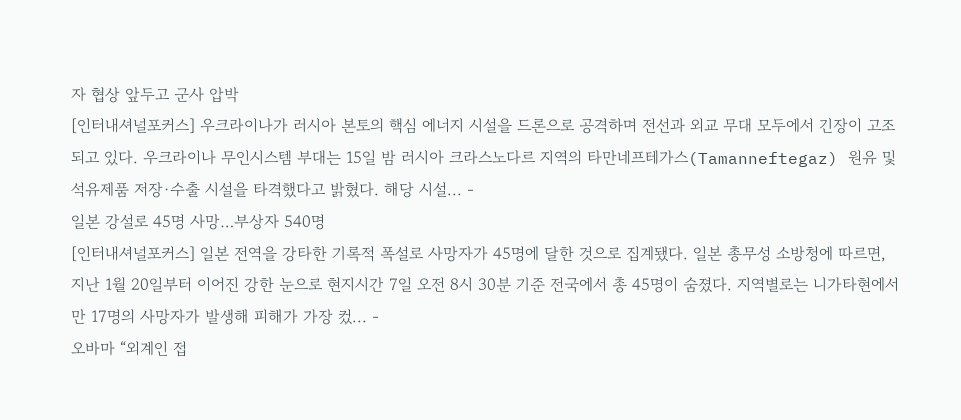자 협상 앞두고 군사 압박
[인터내셔널포커스] 우크라이나가 러시아 본토의 핵심 에너지 시설을 드론으로 공격하며 전선과 외교 무대 모두에서 긴장이 고조되고 있다. 우크라이나 무인시스템 부대는 15일 밤 러시아 크라스노다르 지역의 타만네프테가스(Tamanneftegaz) 원유 및 석유제품 저장·수출 시설을 타격했다고 밝혔다. 해당 시설... -
일본 강설로 45명 사망…부상자 540명
[인터내셔널포커스] 일본 전역을 강타한 기록적 폭설로 사망자가 45명에 달한 것으로 집계됐다. 일본 총무성 소방청에 따르면, 지난 1월 20일부터 이어진 강한 눈으로 현지시간 7일 오전 8시 30분 기준 전국에서 총 45명이 숨졌다. 지역별로는 니가타현에서만 17명의 사망자가 발생해 피해가 가장 컸... -
오바마 “외계인 접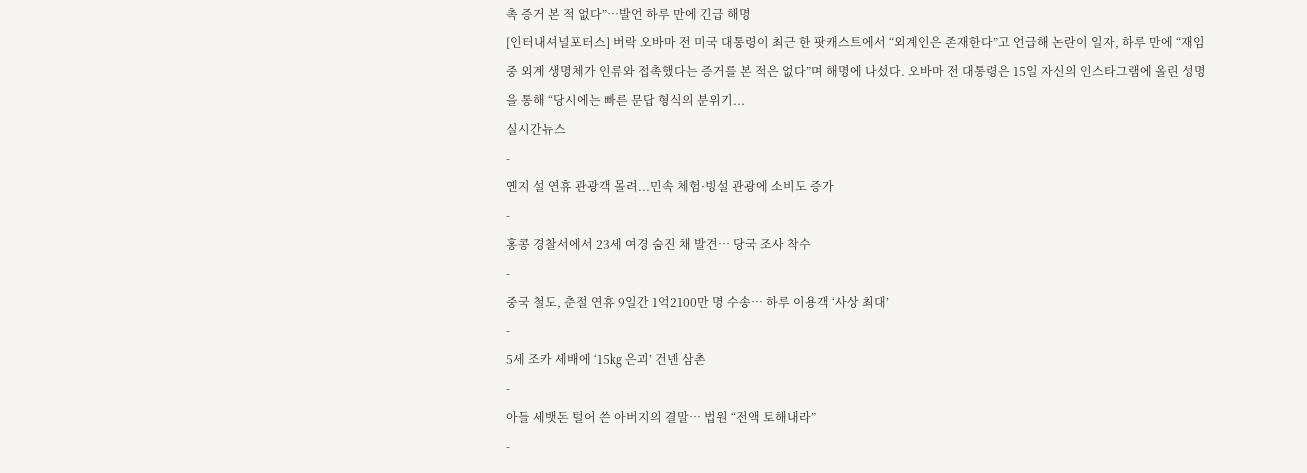촉 증거 본 적 없다”…발언 하루 만에 긴급 해명
[인터내셔널포터스] 버락 오바마 전 미국 대통령이 최근 한 팟캐스트에서 “외계인은 존재한다”고 언급해 논란이 일자, 하루 만에 “재임 중 외계 생명체가 인류와 접촉했다는 증거를 본 적은 없다”며 해명에 나섰다. 오바마 전 대통령은 15일 자신의 인스타그램에 올린 성명을 통해 “당시에는 빠른 문답 형식의 분위기...
실시간뉴스
-
옌지 설 연휴 관광객 몰려...민속 체험·빙설 관광에 소비도 증가
-
홍콩 경찰서에서 23세 여경 숨진 채 발견… 당국 조사 착수
-
중국 철도, 춘절 연휴 9일간 1억2100만 명 수송… 하루 이용객 ‘사상 최대’
-
5세 조카 세배에 ‘15㎏ 은괴’ 건넨 삼촌
-
아들 세뱃돈 털어 쓴 아버지의 결말… 법원 “전액 토해내라”
-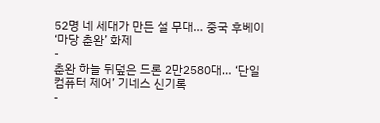52명 네 세대가 만든 설 무대… 중국 후베이 ‘마당 춘완’ 화제
-
춘완 하늘 뒤덮은 드론 2만2580대… ‘단일 컴퓨터 제어’ 기네스 신기록
-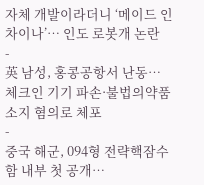자체 개발이라더니 ‘메이드 인 차이나’… 인도 로봇개 논란
-
英 남성, 홍콩공항서 난동… 체크인 기기 파손·불법의약품 소지 혐의로 체포
-
중국 해군, 094형 전략핵잠수함 내부 첫 공개…